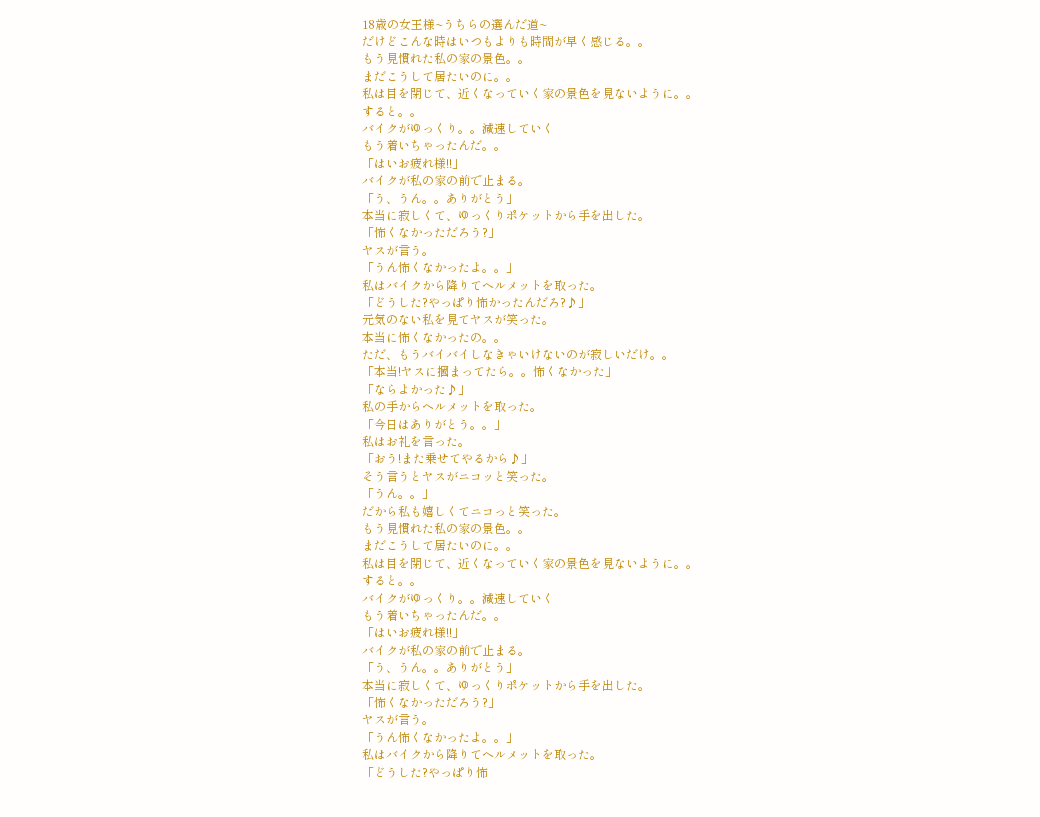18歳の女王様~うちらの選んだ道~
だけどこんな時はいつもよりも時間が早く感じる。。
もう見慣れた私の家の景色。。
まだこうして居たいのに。。
私は目を閉じて、近くなっていく家の景色を見ないように。。
すると。。
バイクがゆっくり。。減速していく
もう着いちゃったんだ。。
「はいお疲れ様!!」
バイクが私の家の前で止まる。
「う、うん。。ありがとう」
本当に寂しくて、ゆっくりポケットから手を出した。
「怖くなかっただろう?」
ヤスが言う。
「うん怖くなかったよ。。」
私はバイクから降りてヘルメットを取った。
「どうした?やっぱり怖かったんだろ?♪」
元気のない私を見てヤスが笑った。
本当に怖くなかったの。。
ただ、もうバイバイしなきゃいけないのが寂しいだけ。。
「本当!ヤスに摑まってたら。。怖くなかった」
「ならよかった♪」
私の手からヘルメットを取った。
「今日はありがとう。。」
私はお礼を言った。
「おう!また乗せてやるから♪」
そう言うとヤスがニコッと笑った。
「うん。。」
だから私も嬉しくてニコっと笑った。
もう見慣れた私の家の景色。。
まだこうして居たいのに。。
私は目を閉じて、近くなっていく家の景色を見ないように。。
すると。。
バイクがゆっくり。。減速していく
もう着いちゃったんだ。。
「はいお疲れ様!!」
バイクが私の家の前で止まる。
「う、うん。。ありがとう」
本当に寂しくて、ゆっくりポケットから手を出した。
「怖くなかっただろう?」
ヤスが言う。
「うん怖くなかったよ。。」
私はバイクから降りてヘルメットを取った。
「どうした?やっぱり怖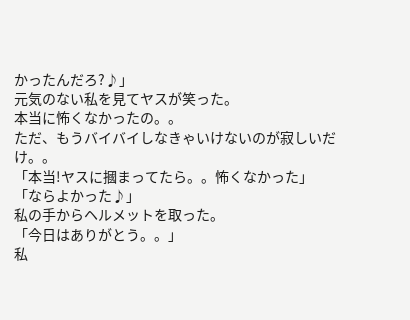かったんだろ?♪」
元気のない私を見てヤスが笑った。
本当に怖くなかったの。。
ただ、もうバイバイしなきゃいけないのが寂しいだけ。。
「本当!ヤスに摑まってたら。。怖くなかった」
「ならよかった♪」
私の手からヘルメットを取った。
「今日はありがとう。。」
私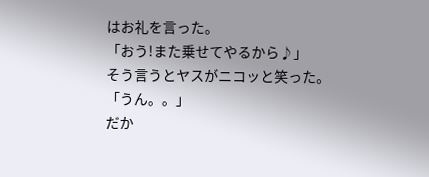はお礼を言った。
「おう!また乗せてやるから♪」
そう言うとヤスがニコッと笑った。
「うん。。」
だか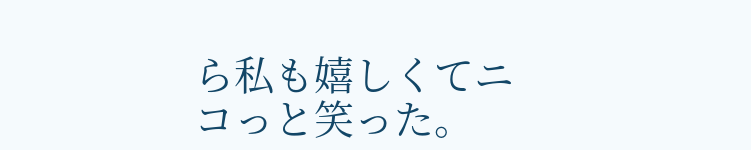ら私も嬉しくてニコっと笑った。